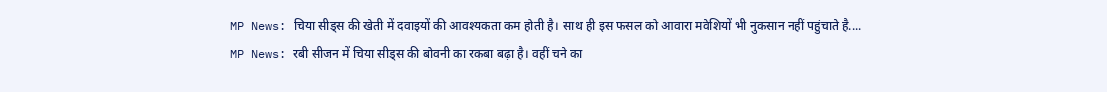MP News: चिया सीड्स की खेती में दवाइयों की आवश्यकता कम होती है। साथ ही इस फसल को आवारा मवेशियों भी नुकसान नहीं पहुंचाते है....
MP News: रबी सीजन में चिया सीड्स की बोवनी का रकबा बढ़ा है। वहीं चने का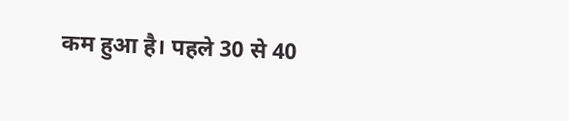कम हुआ है। पहले 30 से 40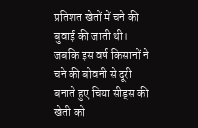प्रतिशत खेतों में चने की बुवाई की जाती थी। जबकि इस वर्ष किसानों ने चने की बोवनी से दूरी बनाते हुए चिया सीड्स की खेती को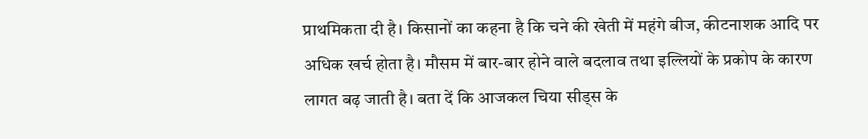प्राथमिकता दी है। किसानों का कहना है कि चने की खेती में महंगे बीज, कीटनाशक आदि पर अधिक खर्च होता है। मौसम में बार-बार होने वाले बदलाव तथा इल्लियों के प्रकोप के कारण लागत बढ़ जाती है। बता दें कि आजकल चिया सीड्स के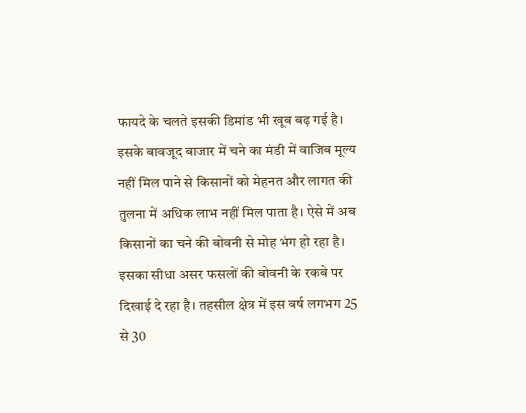फायदे के चलते इसकी डिमांड भी खूब बढ़ गई है।
इसके बावजूद बाजार में चने का मंडी में वाजिब मूल्य नहीं मिल पाने से किसानों को मेहनत और लागत की तुलना में अधिक लाभ नहीं मिल पाता है। ऐसे में अब किसानों का चने की बोवनी से मोह भंग हो रहा है। इसका सीधा असर फसलों की बोवनी के रकबे पर दिखाई दे रहा है। तहसील क्षेत्र में इस वर्ष लगभग 25 से 30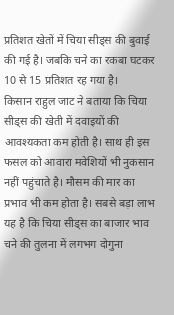प्रतिशत खेतों में चिया सीड्स की बुवाई की गई है। जबकि चने का रकबा घटकर 10 से 15 प्रतिशत रह गया है।
किसान राहुल जाट ने बताया कि चिया सीड्स की खेती में दवाइयों की आवश्यकता कम होती है। साथ ही इस फसल को आवारा मवेशियों भी नुकसान नहीं पहुंचाते है। मौसम की मार का प्रभाव भी कम होता है। सबसे बड़ा लाभ यह है कि चिया सीड्स का बाजार भाव चने की तुलना में लगभग दोगुना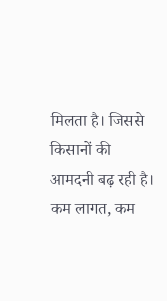मिलता है। जिससे किसानों की आमदनी बढ़ रही है। कम लागत, कम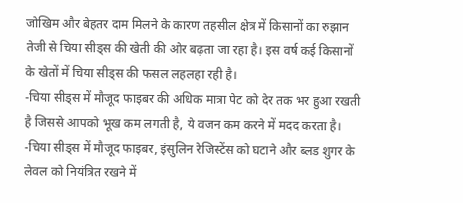जोखिम और बेहतर दाम मिलने के कारण तहसील क्षेत्र में किसानों का रुझान तेजी से चिया सीड्स की खेती की ओर बढ़ता जा रहा है। इस वर्ष कई किसानों के खेतों में चिया सीड्स की फसल लहलहा रही है।
-चिया सीड्स में मौजूद फाइबर की अधिक मात्रा पेट को देर तक भर हुआ रखती है जिससे आपको भूख कम लगती है, ये वजन कम करने में मदद करता है।
-चिया सीड्स में मौजूद फाइबर, इंसुलिन रेजिस्टेंस को घटाने और ब्लड शुगर के लेवल को नियंत्रित रखने में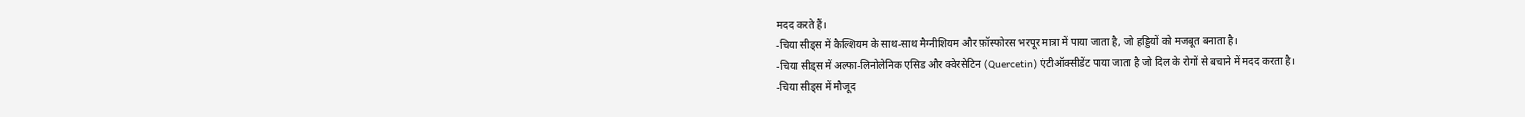मदद करते हैं।
-चिया सीड्स में कैल्शियम के साथ-साथ मैग्नीशियम और फ़ॉस्फोरस भरपूर मात्रा में पाया जाता है, जो हड्डियों को मजबूत बनाता है।
-चिया सीड्स में अल्फा-लिनोलेनिक एसिड और क्वेरसेटिन (Quercetin) एंटीऑक्सीडेंट पाया जाता है जो दिल के रोगों से बचाने में मदद करता है।
-चिया सीड्स में मौजूद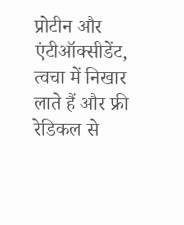प्रोटीन और एंटीऑक्सीडेंट, त्वचा में निखार लाते हैं और फ्री रेडिकल से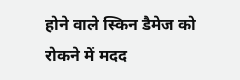होने वाले स्किन डैमेज को रोकने में मदद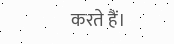करते हैं।